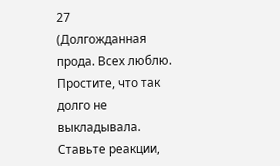27
(Долгожданная прода. Всех люблю. Простите, что так долго не выкладывала. Ставьте реакции,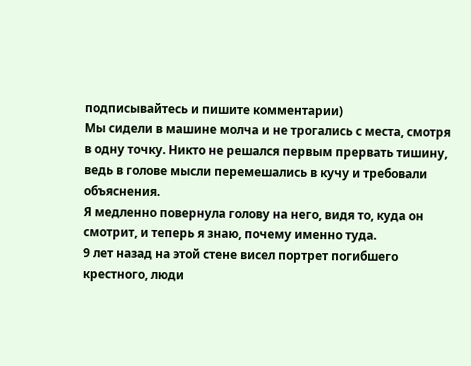подписывайтесь и пишите комментарии)
Мы сидели в машине молча и не трогались с места, смотря в одну точку. Никто не решался первым прервать тишину, ведь в голове мысли перемешались в кучу и требовали объяснения.
Я медленно повернула голову на него, видя то, куда он смотрит, и теперь я знаю, почему именно туда.
9 лет назад на этой стене висел портрет погибшего крестного, люди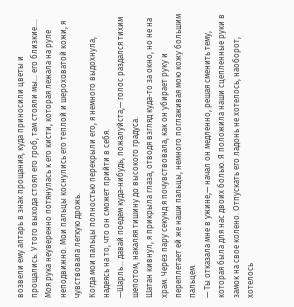возвели ему алтарь в знак прощания, куда приносили цветы и прощались. У того выхода стоял его гроб, там стояли мы... его близкие....
Моя рука неуверенно потянулась к его кисти, которая лежала на руле неподвижно. Мои пальцы коснулись его теплой и шероховатой кожи, я чувствовала легкую дрожь.
Когда мои пальцы полностью перекрыли его, я немного выдохнула, надеясь на то, что он сможет прийти в себя.
—Шарль... давай поедем куда-нибудь, пожалуйста,— голос раздался тихим шепотом, накаляя тишину до высокого градуса.
Шатан кивнул, я прикрыла глаза, отводя взгляд куда-то за окно, но не на храм. Через пару секунд я почувствовала, как он убирает руку и переплетает ей же наши пальцы, немного поглаживая мою кожу большим пальцем.
— Ты отказала мне в ужине,— начал он медленно, решая сменить тему, которая была для нас двоих болью. Я положила наши сцепленные руки в замок на свое колено. Отпускать его ладонь не хотелось, наоборот, хотелось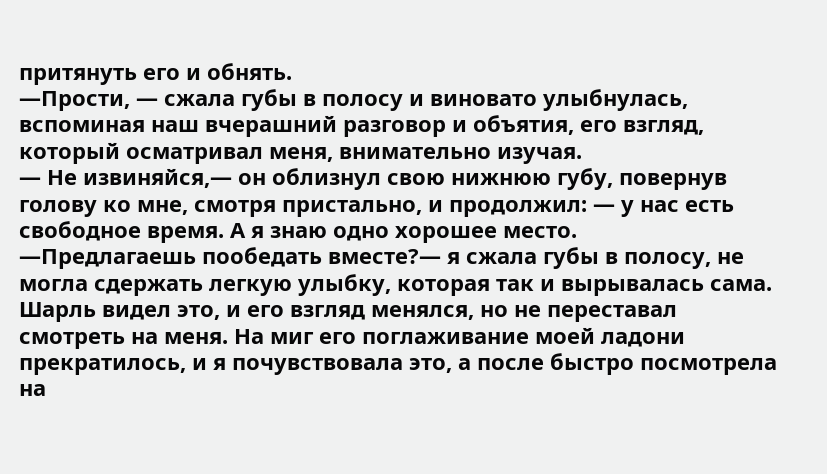притянуть его и обнять.
—Прости, — сжала губы в полосу и виновато улыбнулась, вспоминая наш вчерашний разговор и объятия, его взгляд, который осматривал меня, внимательно изучая.
— Не извиняйся,— он облизнул свою нижнюю губу, повернув голову ко мне, смотря пристально, и продолжил: — у нас есть свободное время. А я знаю одно хорошее место.
—Предлагаешь пообедать вместе?— я сжала губы в полосу, не могла сдержать легкую улыбку, которая так и вырывалась сама. Шарль видел это, и его взгляд менялся, но не переставал смотреть на меня. На миг его поглаживание моей ладони прекратилось, и я почувствовала это, а после быстро посмотрела на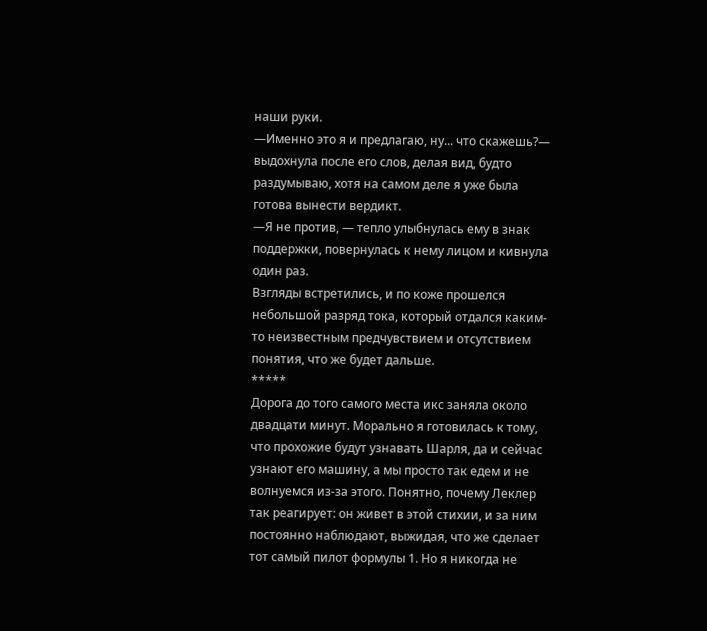наши руки.
—Именно это я и предлагаю, ну... что скажешь?— выдохнула после его слов, делая вид, будто раздумываю, хотя на самом деле я уже была готова вынести вердикт.
—Я не против, — тепло улыбнулась ему в знак поддержки, повернулась к нему лицом и кивнула один раз.
Взгляды встретились, и по коже прошелся небольшой разряд тока, который отдался каким-то неизвестным предчувствием и отсутствием понятия, что же будет дальше.
*****
Дорога до того самого места икс заняла около двадцати минут. Морально я готовилась к тому, что прохожие будут узнавать Шарля, да и сейчас узнают его машину, а мы просто так едем и не волнуемся из-за этого. Понятно, почему Леклер так реагирует: он живет в этой стихии, и за ним постоянно наблюдают, выжидая, что же сделает тот самый пилот формулы 1. Но я никогда не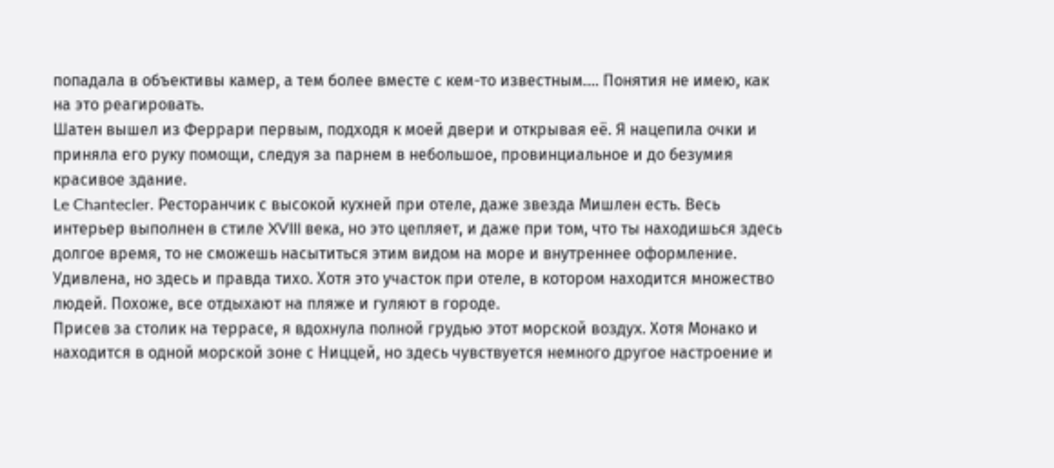попадала в объективы камер, а тем более вместе с кем-то известным.... Понятия не имею, как на это реагировать.
Шатен вышел из Феррари первым, подходя к моей двери и открывая её. Я нацепила очки и приняла его руку помощи, следуя за парнем в небольшое, провинциальное и до безумия красивое здание.
Le Chantecler. Ресторанчик с высокой кухней при отеле, даже звезда Мишлен есть. Весь интерьер выполнен в стиле XVIII века, но это цепляет, и даже при том, что ты находишься здесь долгое время, то не сможешь насытиться этим видом на море и внутреннее оформление.
Удивлена, но здесь и правда тихо. Хотя это участок при отеле, в котором находится множество людей. Похоже, все отдыхают на пляже и гуляют в городе.
Присев за столик на террасе, я вдохнула полной грудью этот морской воздух. Хотя Монако и находится в одной морской зоне с Ниццей, но здесь чувствуется немного другое настроение и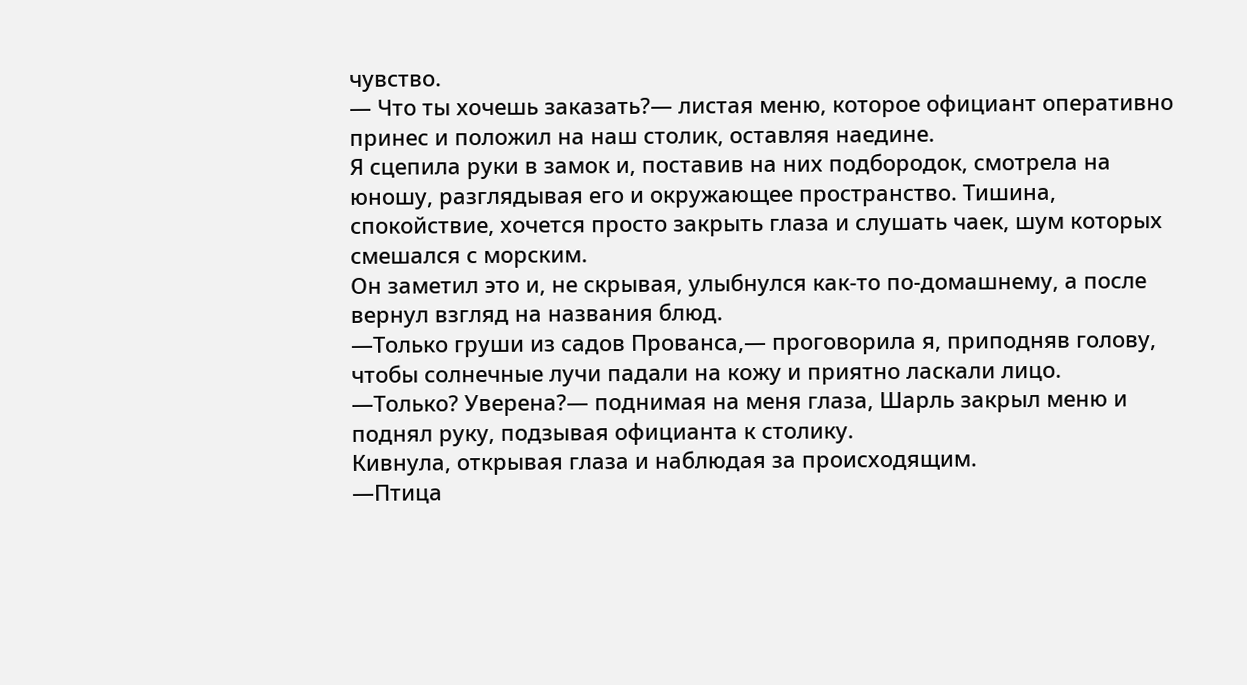чувство.
— Что ты хочешь заказать?— листая меню, которое официант оперативно принес и положил на наш столик, оставляя наедине.
Я сцепила руки в замок и, поставив на них подбородок, смотрела на юношу, разглядывая его и окружающее пространство. Тишина, спокойствие, хочется просто закрыть глаза и слушать чаек, шум которых смешался с морским.
Он заметил это и, не скрывая, улыбнулся как-то по-домашнему, а после вернул взгляд на названия блюд.
—Только груши из садов Прованса,— проговорила я, приподняв голову, чтобы солнечные лучи падали на кожу и приятно ласкали лицо.
—Только? Уверена?— поднимая на меня глаза, Шарль закрыл меню и поднял руку, подзывая официанта к столику.
Кивнула, открывая глаза и наблюдая за происходящим.
—Птица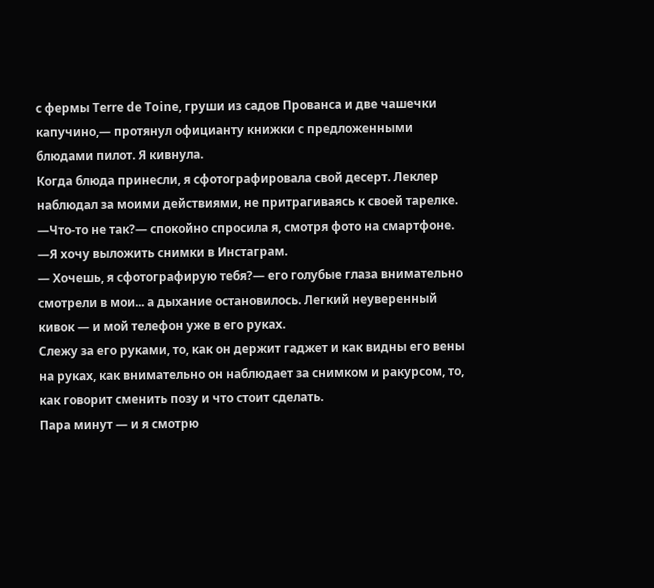с фермы Terre de Toine, груши из садов Прованса и две чашечки капучино,— протянул официанту книжки с предложенными блюдами пилот. Я кивнула.
Когда блюда принесли, я сфотографировала свой десерт. Леклер наблюдал за моими действиями, не притрагиваясь к своей тарелке.
—Что-то не так?— спокойно спросила я, смотря фото на смартфоне. —Я хочу выложить снимки в Инстаграм.
— Хочешь, я сфотографирую тебя?— его голубые глаза внимательно смотрели в мои... а дыхание остановилось. Легкий неуверенный кивок — и мой телефон уже в его руках.
Слежу за его руками, то, как он держит гаджет и как видны его вены на руках, как внимательно он наблюдает за снимком и ракурсом, то, как говорит сменить позу и что стоит сделать.
Пара минут — и я смотрю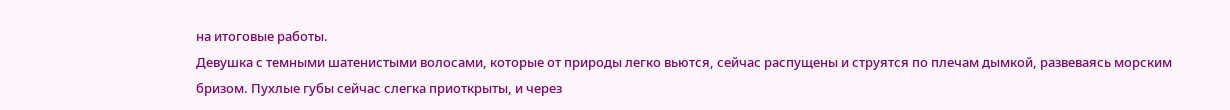на итоговые работы.
Девушка с темными шатенистыми волосами, которые от природы легко вьются, сейчас распущены и струятся по плечам дымкой, развеваясь морским бризом. Пухлые губы сейчас слегка приоткрыты, и через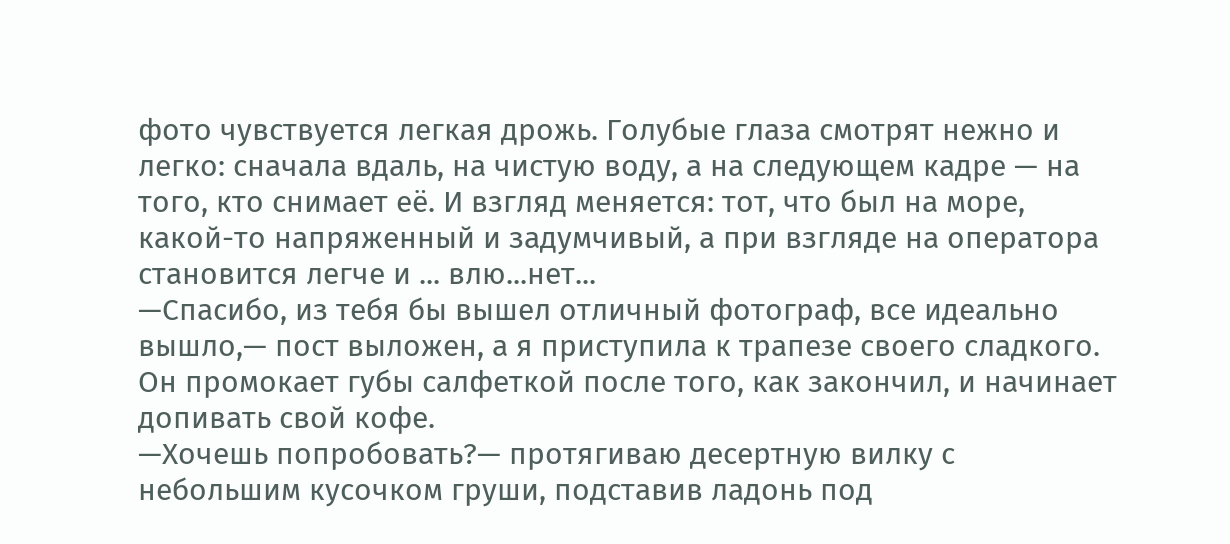фото чувствуется легкая дрожь. Голубые глаза смотрят нежно и легко: сначала вдаль, на чистую воду, а на следующем кадре — на того, кто снимает её. И взгляд меняется: тот, что был на море, какой-то напряженный и задумчивый, а при взгляде на оператора становится легче и ... влю...нет...
—Спасибо, из тебя бы вышел отличный фотограф, все идеально вышло,— пост выложен, а я приступила к трапезе своего сладкого.
Он промокает губы салфеткой после того, как закончил, и начинает допивать свой кофе.
—Хочешь попробовать?— протягиваю десертную вилку с небольшим кусочком груши, подставив ладонь под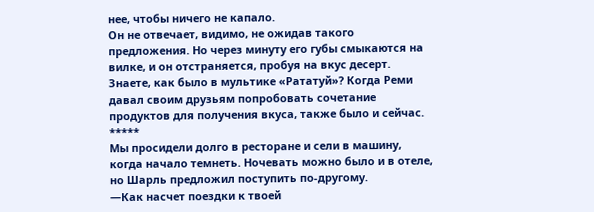нее, чтобы ничего не капало.
Он не отвечает, видимо, не ожидав такого предложения. Но через минуту его губы смыкаются на вилке, и он отстраняется, пробуя на вкус десерт. Знаете, как было в мультике «Рататуй»? Когда Реми давал своим друзьям попробовать сочетание продуктов для получения вкуса, также было и сейчас.
*****
Мы просидели долго в ресторане и сели в машину, когда начало темнеть. Ночевать можно было и в отеле, но Шарль предложил поступить по-другому.
—Как насчет поездки к твоей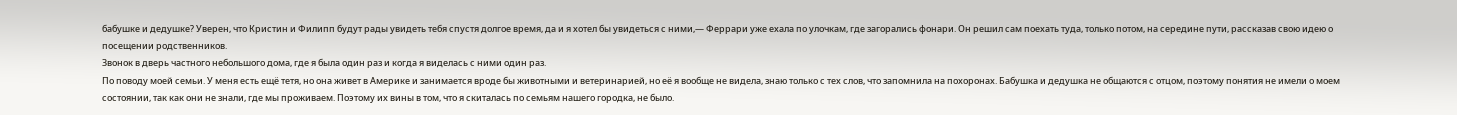бабушке и дедушке? Уверен, что Кристин и Филипп будут рады увидеть тебя спустя долгое время, да и я хотел бы увидеться с ними,— Феррари уже ехала по улочкам, где загорались фонари. Он решил сам поехать туда, только потом, на середине пути, рассказав свою идею о посещении родственников.
Звонок в дверь частного небольшого дома, где я была один раз и когда я виделась с ними один раз.
По поводу моей семьи. У меня есть ещё тетя, но она живет в Америке и занимается вроде бы животными и ветеринарией, но её я вообще не видела, знаю только с тех слов, что запомнила на похоронах. Бабушка и дедушка не общаются с отцом, поэтому понятия не имели о моем состоянии, так как они не знали, где мы проживаем. Поэтому их вины в том, что я скиталась по семьям нашего городка, не было.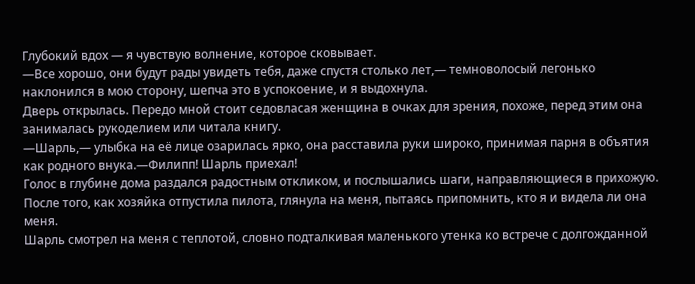Глубокий вдох — я чувствую волнение, которое сковывает.
—Все хорошо, они будут рады увидеть тебя, даже спустя столько лет,— темноволосый легонько наклонился в мою сторону, шепча это в успокоение, и я выдохнула.
Дверь открылась. Передо мной стоит седовласая женщина в очках для зрения, похоже, перед этим она занималась рукоделием или читала книгу.
—Шарль,— улыбка на её лице озарилась ярко, она расставила руки широко, принимая парня в объятия как родного внука.—Филипп! Шарль приехал!
Голос в глубине дома раздался радостным откликом, и послышались шаги, направляющиеся в прихожую.
После того, как хозяйка отпустила пилота, глянула на меня, пытаясь припомнить, кто я и видела ли она меня.
Шарль смотрел на меня с теплотой, словно подталкивая маленького утенка ко встрече с долгожданной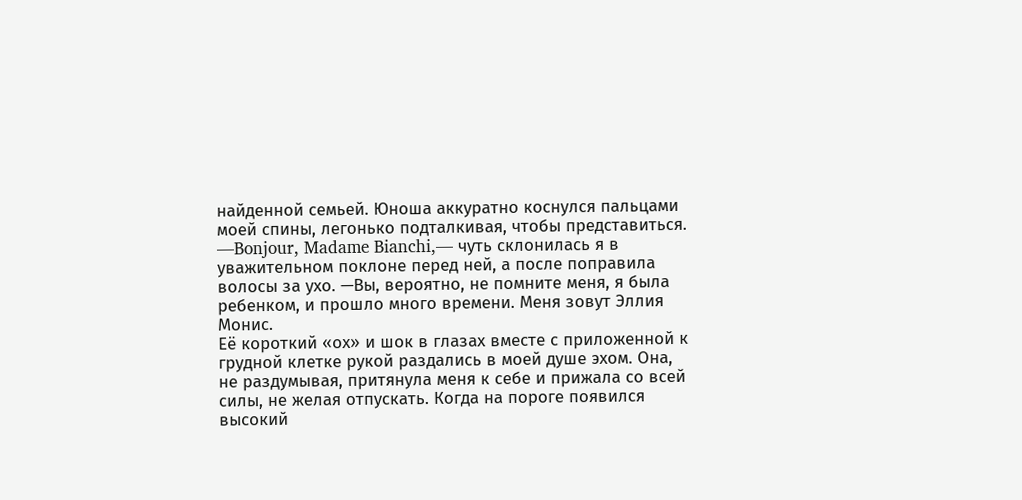найденной семьей. Юноша аккуратно коснулся пальцами моей спины, легонько подталкивая, чтобы представиться.
—Bonjour, Madame Bianchi,— чуть склонилась я в уважительном поклоне перед ней, а после поправила волосы за ухо. —Вы, вероятно, не помните меня, я была ребенком, и прошло много времени. Меня зовут Эллия Монис.
Её короткий «ох» и шок в глазах вместе с приложенной к грудной клетке рукой раздались в моей душе эхом. Она, не раздумывая, притянула меня к себе и прижала со всей силы, не желая отпускать. Когда на пороге появился высокий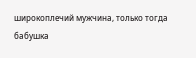широкоплечий мужчина, только тогда бабушка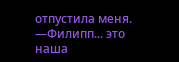отпустила меня.
—Филипп... это наша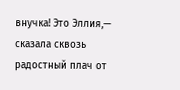внучка! Это Эллия,— сказала сквозь радостный плач от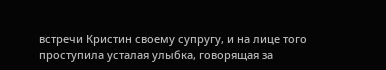встречи Кристин своему супругу, и на лице того проступила усталая улыбка, говорящая за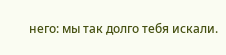него: мы так долго тебя искали.